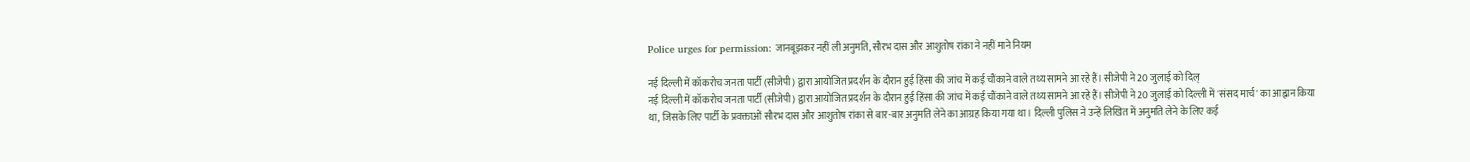Police urges for permission: जानबूझकर नहीं ली अनुमति, सौरभ दास और आशुतोष रांका ने नहीं माने नियम

नई दिल्ली में कॉकरोच जनता पार्टी (सीजेपी) द्वारा आयोजित प्रदर्शन के दौरान हुई हिंसा की जांच में कई चौंकाने वाले तथ्य सामने आ रहे हैं। सीजेपी ने 20 जुलाई को दिल्
नई दिल्ली में कॉकरोच जनता पार्टी (सीजेपी) द्वारा आयोजित प्रदर्शन के दौरान हुई हिंसा की जांच में कई चौंकाने वाले तथ्य सामने आ रहे हैं। सीजेपी ने 20 जुलाई को दिल्ली में 'संसद मार्च' का आह्वान किया था, जिसके लिए पार्टी के प्रवक्ताओं सौरभ दास और आशुतोष रांका से बार-बार अनुमति लेने का आग्रह किया गया था। दिल्ली पुलिस ने उन्हें लिखित में अनुमति लेने के लिए कई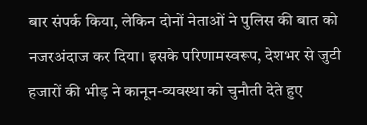बार संपर्क किया, लेकिन दोनों नेताओं ने पुलिस की बात को नजरअंदाज कर दिया। इसके परिणामस्वरूप, देशभर से जुटी हजारों की भीड़ ने कानून-व्यवस्था को चुनौती देते हुए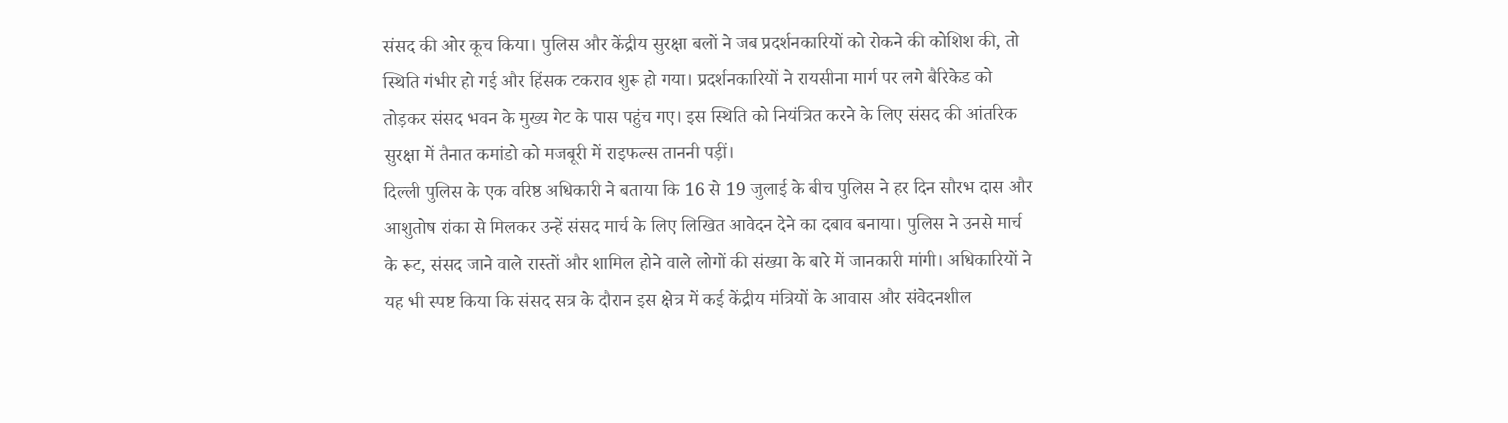संसद की ओर कूच किया। पुलिस और केंद्रीय सुरक्षा बलों ने जब प्रदर्शनकारियों को रोकने की कोशिश की, तो स्थिति गंभीर हो गई और हिंसक टकराव शुरू हो गया। प्रदर्शनकारियों ने रायसीना मार्ग पर लगे बैरिकेड को तोड़कर संसद भवन के मुख्य गेट के पास पहुंच गए। इस स्थिति को नियंत्रित करने के लिए संसद की आंतरिक सुरक्षा में तैनात कमांडो को मजबूरी में राइफल्स ताननी पड़ीं।
दिल्ली पुलिस के एक वरिष्ठ अधिकारी ने बताया कि 16 से 19 जुलाई के बीच पुलिस ने हर दिन सौरभ दास और आशुतोष रांका से मिलकर उन्हें संसद मार्च के लिए लिखित आवेदन देने का दबाव बनाया। पुलिस ने उनसे मार्च के रूट, संसद जाने वाले रास्तों और शामिल होने वाले लोगों की संख्या के बारे में जानकारी मांगी। अधिकारियों ने यह भी स्पष्ट किया कि संसद सत्र के दौरान इस क्षेत्र में कई केंद्रीय मंत्रियों के आवास और संवेदनशील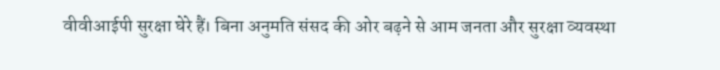वीवीआईपी सुरक्षा घेरे हैं। बिना अनुमति संसद की ओर बढ़ने से आम जनता और सुरक्षा व्यवस्था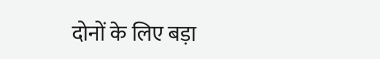दोनों के लिए बड़ा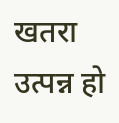खतरा उत्पन्न हो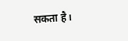सकता है।